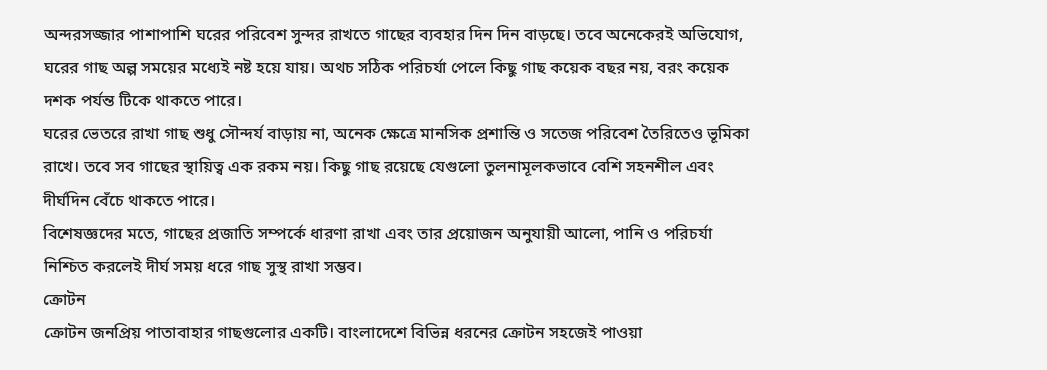অন্দরসজ্জার পাশাপাশি ঘরের পরিবেশ সুন্দর রাখতে গাছের ব্যবহার দিন দিন বাড়ছে। তবে অনেকেরই অভিযোগ, ঘরের গাছ অল্প সময়ের মধ্যেই নষ্ট হয়ে যায়। অথচ সঠিক পরিচর্যা পেলে কিছু গাছ কয়েক বছর নয়, বরং কয়েক দশক পর্যন্ত টিকে থাকতে পারে।
ঘরের ভেতরে রাখা গাছ শুধু সৌন্দর্য বাড়ায় না, অনেক ক্ষেত্রে মানসিক প্রশান্তি ও সতেজ পরিবেশ তৈরিতেও ভূমিকা রাখে। তবে সব গাছের স্থায়িত্ব এক রকম নয়। কিছু গাছ রয়েছে যেগুলো তুলনামূলকভাবে বেশি সহনশীল এবং দীর্ঘদিন বেঁচে থাকতে পারে।
বিশেষজ্ঞদের মতে, গাছের প্রজাতি সম্পর্কে ধারণা রাখা এবং তার প্রয়োজন অনুযায়ী আলো, পানি ও পরিচর্যা নিশ্চিত করলেই দীর্ঘ সময় ধরে গাছ সুস্থ রাখা সম্ভব।
ক্রোটন
ক্রোটন জনপ্রিয় পাতাবাহার গাছগুলোর একটি। বাংলাদেশে বিভিন্ন ধরনের ক্রোটন সহজেই পাওয়া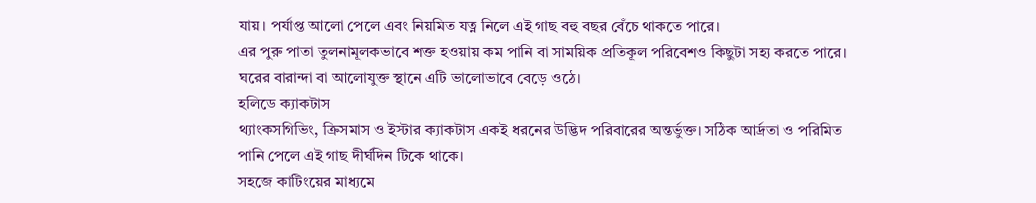যায়। পর্যাপ্ত আলো পেলে এবং নিয়মিত যত্ন নিলে এই গাছ বহু বছর বেঁচে থাকতে পারে।
এর পুরু পাতা তুলনামূলকভাবে শক্ত হওয়ায় কম পানি বা সাময়িক প্রতিকূল পরিবেশও কিছুটা সহ্য করতে পারে। ঘরের বারান্দা বা আলোযুক্ত স্থানে এটি ভালোভাবে বেড়ে ওঠে।
হলিডে ক্যাকটাস
থ্যাংকসগিভিং, ক্রিসমাস ও ইস্টার ক্যাকটাস একই ধরনের উদ্ভিদ পরিবারের অন্তর্ভুক্ত। সঠিক আর্দ্রতা ও পরিমিত পানি পেলে এই গাছ দীর্ঘদিন টিকে থাকে।
সহজে কাটিংয়ের মাধ্যমে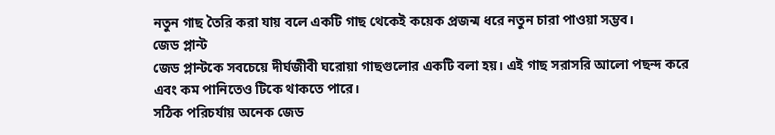নতুন গাছ তৈরি করা যায় বলে একটি গাছ থেকেই কয়েক প্রজন্ম ধরে নতুন চারা পাওয়া সম্ভব।
জেড প্লান্ট
জেড প্লান্টকে সবচেয়ে দীর্ঘজীবী ঘরোয়া গাছগুলোর একটি বলা হয়। এই গাছ সরাসরি আলো পছন্দ করে এবং কম পানিতেও টিকে থাকতে পারে।
সঠিক পরিচর্যায় অনেক জেড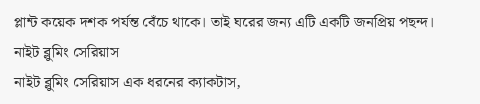প্লান্ট কয়েক দশক পর্যন্ত বেঁচে থাকে। তাই ঘরের জন্য এটি একটি জনপ্রিয় পছন্দ।
নাইট ব্লুমিং সেরিয়াস
নাইট ব্লুমিং সেরিয়াস এক ধরনের ক্যাকটাস,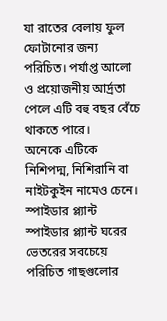যা রাতের বেলায় ফুল ফোটানোর জন্য পরিচিত। পর্যাপ্ত আলো ও প্রয়োজনীয় আর্দ্রতা পেলে এটি বহু বছর বেঁচে থাকতে পারে।
অনেকে এটিকে নিশিপদ্ম, নিশিরানি বা নাইটকুইন নামেও চেনে।
স্পাইডার প্ল্যান্ট
স্পাইডার প্ল্যান্ট ঘরের ভেতরের সবচেয়ে পরিচিত গাছগুলোর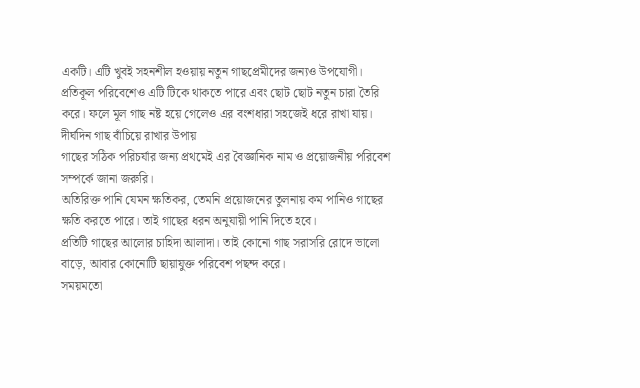একটি। এটি খুবই সহনশীল হওয়ায় নতুন গাছপ্রেমীদের জন্যও উপযোগী।
প্রতিকূল পরিবেশেও এটি টিকে থাকতে পারে এবং ছোট ছোট নতুন চারা তৈরি করে। ফলে মূল গাছ নষ্ট হয়ে গেলেও এর বংশধারা সহজেই ধরে রাখা যায়।
দীর্ঘদিন গাছ বাঁচিয়ে রাখার উপায়
গাছের সঠিক পরিচর্যার জন্য প্রথমেই এর বৈজ্ঞানিক নাম ও প্রয়োজনীয় পরিবেশ সম্পর্কে জানা জরুরি।
অতিরিক্ত পানি যেমন ক্ষতিকর, তেমনি প্রয়োজনের তুলনায় কম পানিও গাছের ক্ষতি করতে পারে। তাই গাছের ধরন অনুযায়ী পানি দিতে হবে।
প্রতিটি গাছের আলোর চাহিদা আলাদা। তাই কোনো গাছ সরাসরি রোদে ভালো বাড়ে, আবার কোনোটি ছায়াযুক্ত পরিবেশ পছন্দ করে।
সময়মতো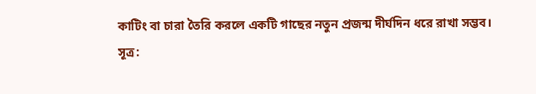কাটিং বা চারা তৈরি করলে একটি গাছের নতুন প্রজন্ম দীর্ঘদিন ধরে রাখা সম্ভব।
সূত্র: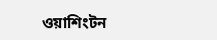ওয়াশিংটন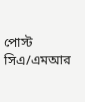পোস্ট
সিএ/এমআর